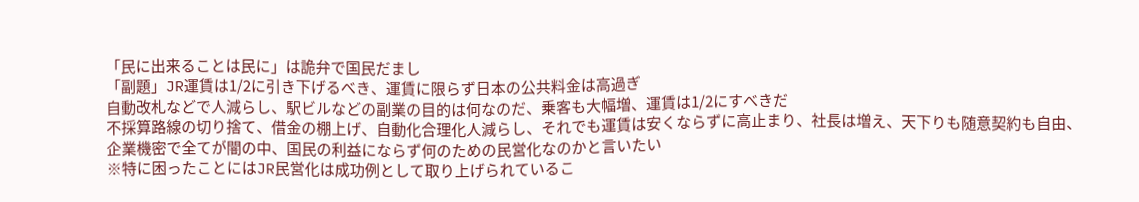「民に出来ることは民に」は詭弁で国民だまし
「副題」JR運賃は1/2に引き下げるべき、運賃に限らず日本の公共料金は高過ぎ
自動改札などで人減らし、駅ビルなどの副業の目的は何なのだ、乗客も大幅増、運賃は1/2にすべきだ
不採算路線の切り捨て、借金の棚上げ、自動化合理化人減らし、それでも運賃は安くならずに高止まり、社長は増え、天下りも随意契約も自由、
企業機密で全てが闇の中、国民の利益にならず何のための民営化なのかと言いたい
※特に困ったことにはJR民営化は成功例として取り上げられているこ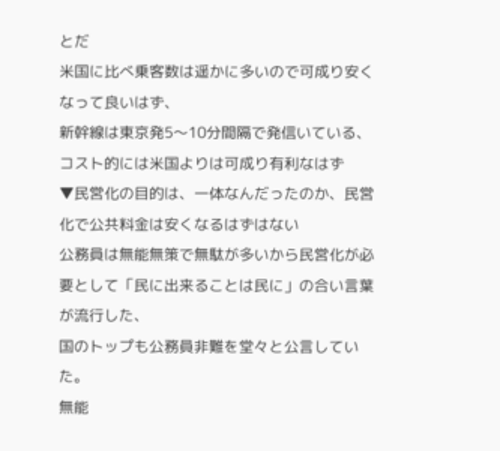とだ
米国に比べ乗客数は遥かに多いので可成り安くなって良いはず、
新幹線は東京発5〜10分間隔で発信いている、コスト的には米国よりは可成り有利なはず
▼民営化の目的は、一体なんだったのか、民営化で公共料金は安くなるはずはない
公務員は無能無策で無駄が多いから民営化が必要として「民に出来ることは民に」の合い言葉が流行した、
国のトップも公務員非難を堂々と公言していた。
無能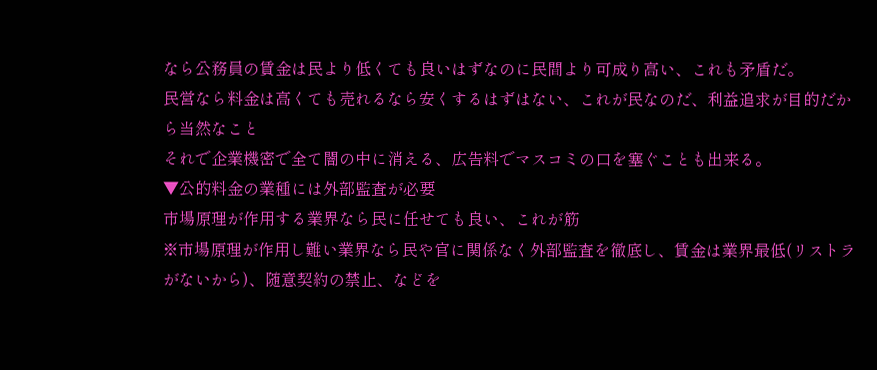なら公務員の賃金は民より低くても良いはずなのに民間より可成り高い、これも矛盾だ。
民営なら料金は高くても売れるなら安くするはずはない、これが民なのだ、利益追求が目的だから当然なこと
それで企業機密で全て闇の中に消える、広告料でマスコミの口を塞ぐことも出来る。
▼公的料金の業種には外部監査が必要
市場原理が作用する業界なら民に任せても良い、これが筋
※市場原理が作用し難い業界なら民や官に関係なく外部監査を徹底し、賃金は業界最低(リストラがないから)、随意契約の禁止、などを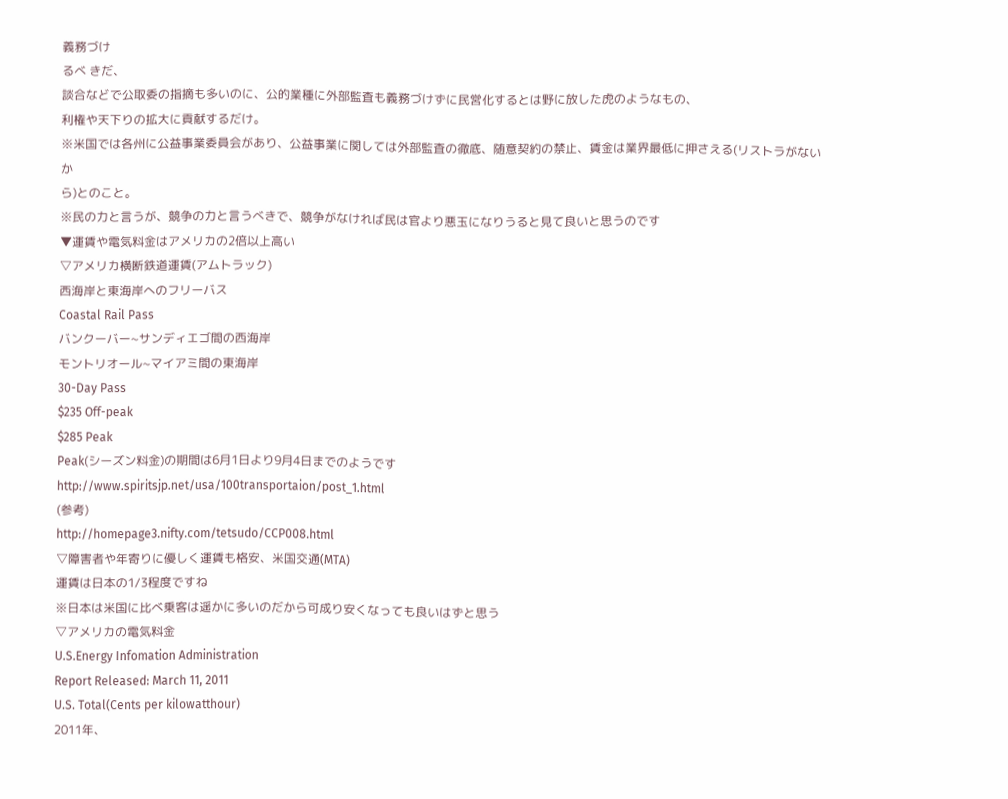義務づけ
るべ きだ、
談合などで公取委の指摘も多いのに、公的業種に外部監査も義務づけずに民営化するとは野に放した虎のようなもの、
利権や天下りの拡大に貢献するだけ。
※米国では各州に公益事業委員会があり、公益事業に関しては外部監査の徹底、随意契約の禁止、賃金は業界最低に押さえる(リストラがないか
ら)とのこと。
※民の力と言うが、競争の力と言うべきで、競争がなければ民は官より悪玉になりうると見て良いと思うのです
▼運賃や電気料金はアメリカの2倍以上高い
▽アメリカ横断鉄道運賃(アムトラック)
西海岸と東海岸へのフリーバス
Coastal Rail Pass
バンクーバー~サンディエゴ間の西海岸
モントリオール~マイアミ間の東海岸
30-Day Pass
$235 Off-peak
$285 Peak
Peak(シーズン料金)の期間は6月1日より9月4日までのようです
http://www.spiritsjp.net/usa/100transportaion/post_1.html
(参考)
http://homepage3.nifty.com/tetsudo/CCP008.html
▽障害者や年寄りに優しく運賃も格安、米国交通(MTA)
運賃は日本の1/3程度ですね
※日本は米国に比べ乗客は遥かに多いのだから可成り安くなっても良いはずと思う
▽アメリカの電気料金
U.S.Energy Infomation Administration
Report Released: March 11, 2011
U.S. Total(Cents per kilowatthour)
2011年、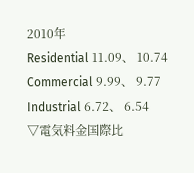2010年
Residential 11.09、 10.74
Commercial 9.99、 9.77
Industrial 6.72、 6.54
▽電気料金国際比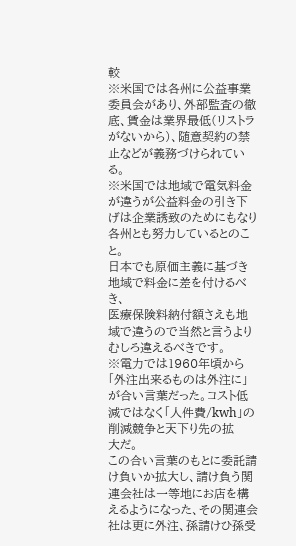較
※米国では各州に公益事業委員会があり、外部監査の徹底、賃金は業界最低(リストラがないから)、随意契約の禁止などが義務づけられている。
※米国では地域で電気料金が違うが公益料金の引き下げは企業誘致のためにもなり各州とも努力しているとのこと。
日本でも原価主義に基づき地域で料金に差を付けるべき、
医療保険料納付額さえも地域で違うので当然と言うよりむしろ違えるべきです。
※電力では1960年頃から「外注出来るものは外注に」が合い言葉だった。コスト低減ではなく「人件費/kwh」の削減競争と天下り先の拡
大だ。
この合い言葉のもとに委託請け負いか拡大し、請け負う関連会社は一等地にお店を構えるようになった、その関連会社は更に外注、孫請けひ孫受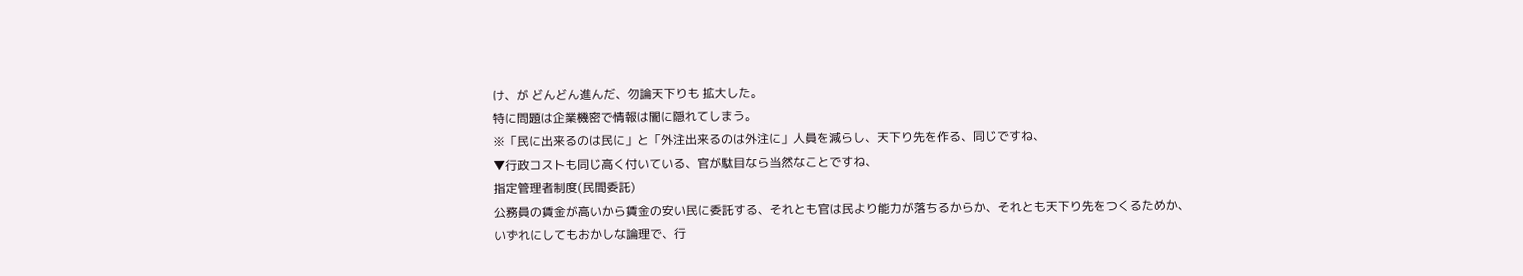け、が どんどん進んだ、勿論天下りも 拡大した。
特に問題は企業機密で情報は闇に隠れてしまう。
※「民に出来るのは民に」と「外注出来るのは外注に」人員を減らし、天下り先を作る、同じですね、
▼行政コストも同じ高く付いている、官が駄目なら当然なことですね、
指定管理者制度(民間委託)
公務員の賃金が高いから賃金の安い民に委託する、それとも官は民より能力が落ちるからか、それとも天下り先をつくるためか、
いずれにしてもおかしな論理で、行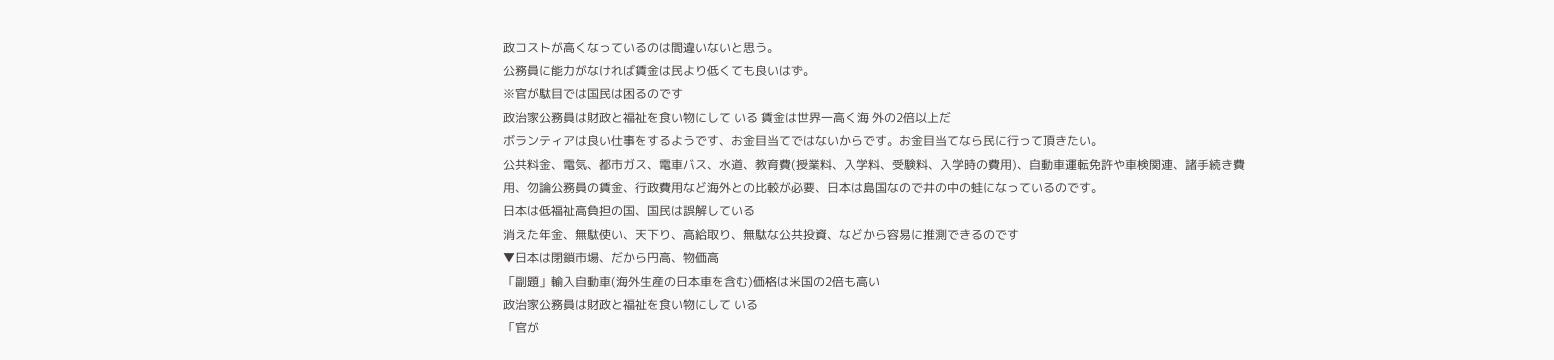政コストが高くなっているのは間違いないと思う。
公務員に能力がなければ賃金は民より低くても良いはず。
※官が駄目では国民は困るのです
政治家公務員は財政と福祉を食い物にして いる 賃金は世界一高く海 外の2倍以上だ
ボランティアは良い仕事をするようです、お金目当てではないからです。お金目当てなら民に行って頂きたい。
公共料金、電気、都市ガス、電車バス、水道、教育費(授業料、入学料、受験料、入学時の費用)、自動車運転免許や車検関連、諸手続き費
用、勿論公務員の賃金、行政費用など海外との比較が必要、日本は島国なので井の中の蛙になっているのです。
日本は低福祉高負担の国、国民は誤解している
消えた年金、無駄使い、天下り、高給取り、無駄な公共投資、などから容易に推測できるのです
▼日本は閉鎖市場、だから円高、物価高
「副題」輸入自動車(海外生産の日本車を含む)価格は米国の2倍も高い
政治家公務員は財政と福祉を食い物にして いる
「官が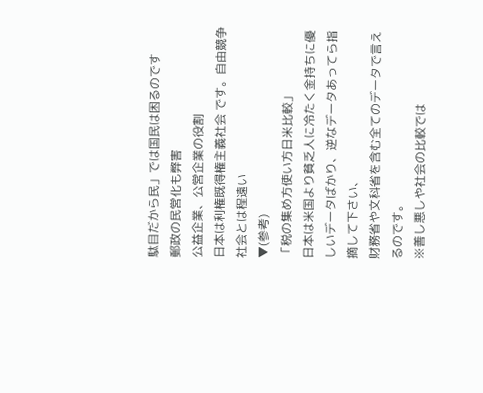駄目だから民」では国民は困るのです
郵政の民営化も弊害
公益企業、公営企業の役割
日本は利権既得権主義社会 です。自由競争社会とは程遠い
▼(参考)
「税の集め方使い方日米比較」
日本は米国より貧乏人に冷たく金持ちに優しいデータばかり、逆なデータあってら指摘して下さい、
財務省や文科省を含む全てのデータで言えるのです。
※善し悪しや社会の比較では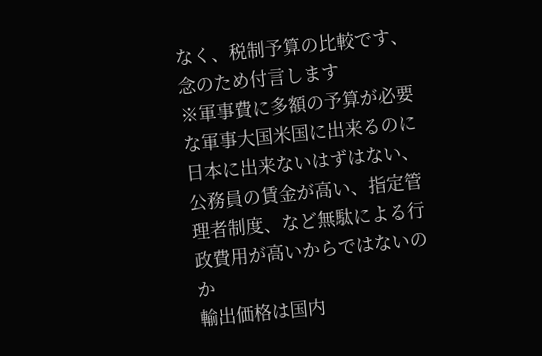なく、税制予算の比較です、念のため付言します
※軍事費に多額の予算が必要な軍事大国米国に出来るのに日本に出来ないはずはない、
公務員の賃金が高い、指定管理者制度、など無駄による行政費用が高いからではないのか
輸出価格は国内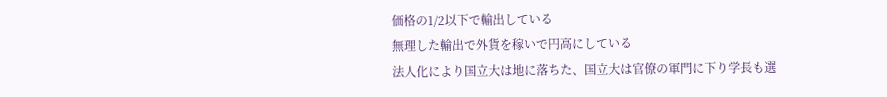価格の1/2以下で輸出している
無理した輸出で外貨を稼いで円高にしている
法人化により国立大は地に落ちた、国立大は官僚の軍門に下り学長も選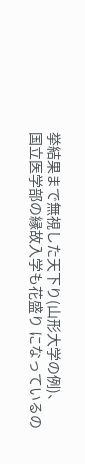挙結果まで無視した天下り(山形大学の例)、
国立医学部の縁故入学も花盛り になっているの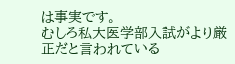は事実です。
むしろ私大医学部入試がより厳正だと言われている